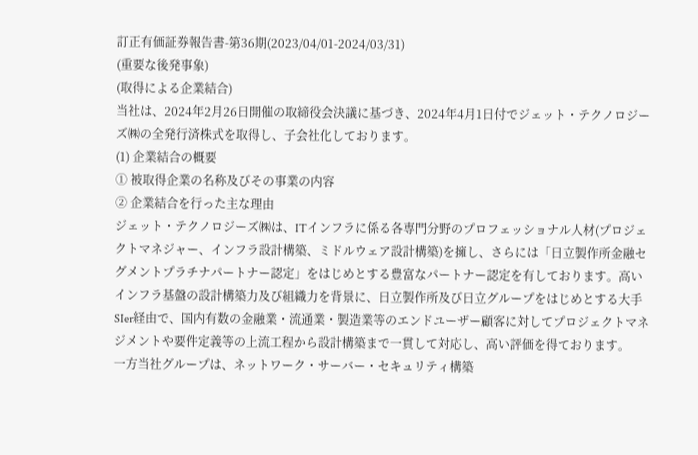訂正有価証券報告書-第36期(2023/04/01-2024/03/31)
(重要な後発事象)
(取得による企業結合)
当社は、2024年2月26日開催の取締役会決議に基づき、2024年4月1日付でジェット・テクノロジーズ㈱の全発行済株式を取得し、子会社化しております。
(1) 企業結合の概要
① 被取得企業の名称及びその事業の内容
② 企業結合を行った主な理由
ジェット・テクノロジーズ㈱は、ITインフラに係る各専門分野のプロフェッショナル人材(プロジェクトマネジャー、インフラ設計構築、ミドルウェア設計構築)を擁し、さらには「日立製作所金融セグメントプラチナパートナー認定」をはじめとする豊富なパートナー認定を有しております。高いインフラ基盤の設計構築力及び組織力を背景に、日立製作所及び日立グループをはじめとする大手SIer経由で、国内有数の金融業・流通業・製造業等のエンドユーザー顧客に対してプロジェクトマネジメントや要件定義等の上流工程から設計構築まで一貫して対応し、高い評価を得ております。
一方当社グループは、ネットワーク・サーバー・セキュリティ構築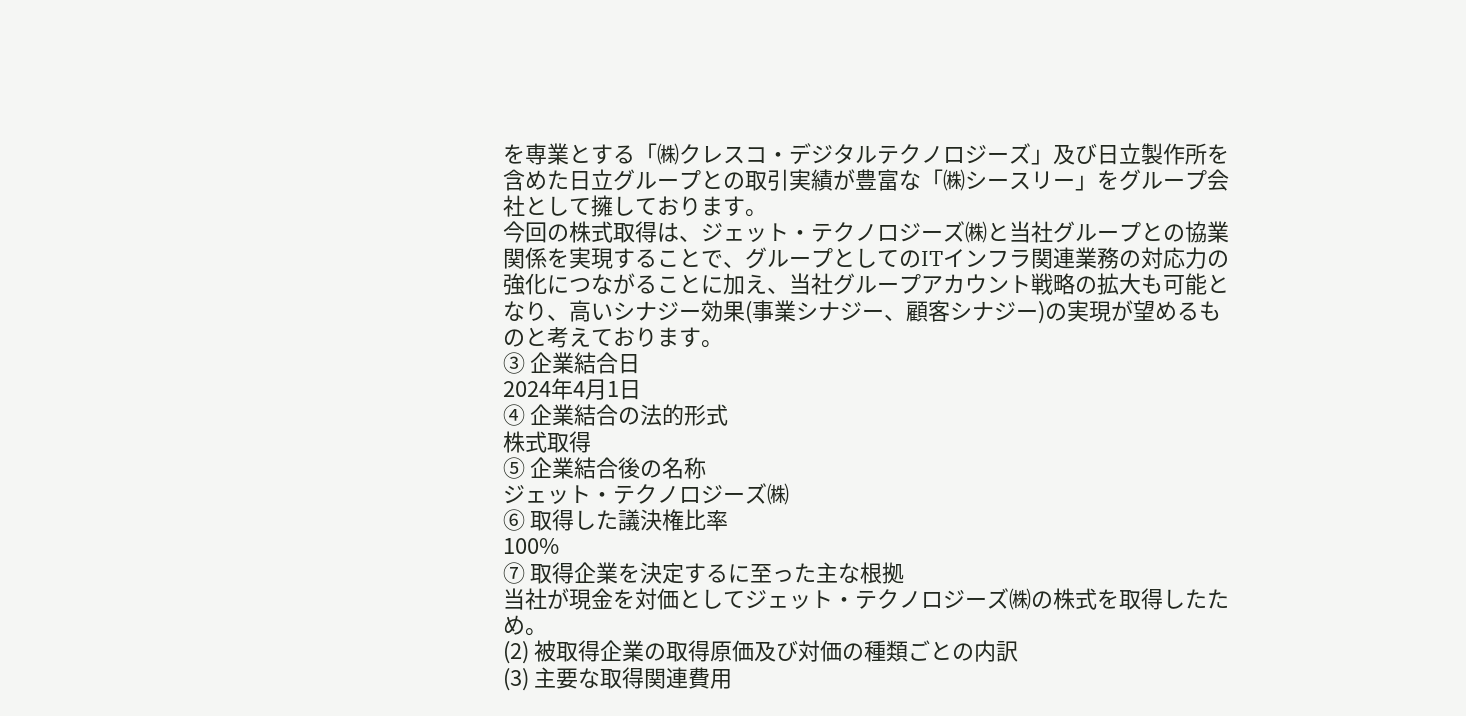を専業とする「㈱クレスコ・デジタルテクノロジーズ」及び日立製作所を含めた日立グループとの取引実績が豊富な「㈱シースリー」をグループ会社として擁しております。
今回の株式取得は、ジェット・テクノロジーズ㈱と当社グループとの協業関係を実現することで、グループとしてのITインフラ関連業務の対応力の強化につながることに加え、当社グループアカウント戦略の拡大も可能となり、高いシナジー効果(事業シナジー、顧客シナジー)の実現が望めるものと考えております。
③ 企業結合日
2024年4月1日
④ 企業結合の法的形式
株式取得
⑤ 企業結合後の名称
ジェット・テクノロジーズ㈱
⑥ 取得した議決権比率
100%
⑦ 取得企業を決定するに至った主な根拠
当社が現金を対価としてジェット・テクノロジーズ㈱の株式を取得したため。
(2) 被取得企業の取得原価及び対価の種類ごとの内訳
(3) 主要な取得関連費用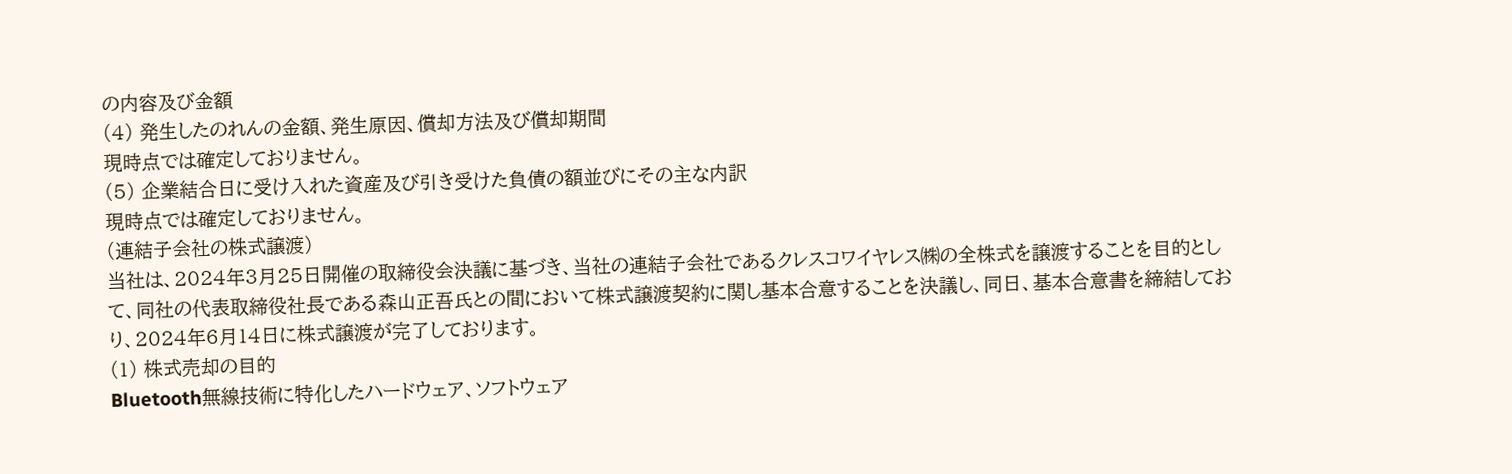の内容及び金額
(4) 発生したのれんの金額、発生原因、償却方法及び償却期間
現時点では確定しておりません。
(5) 企業結合日に受け入れた資産及び引き受けた負債の額並びにその主な内訳
現時点では確定しておりません。
(連結子会社の株式譲渡)
当社は、2024年3月25日開催の取締役会決議に基づき、当社の連結子会社であるクレスコワイヤレス㈱の全株式を譲渡することを目的として、同社の代表取締役社長である森山正吾氏との間において株式譲渡契約に関し基本合意することを決議し、同日、基本合意書を締結しており、2024年6月14日に株式譲渡が完了しております。
(1) 株式売却の目的
Bluetooth無線技術に特化したハードウェア、ソフトウェア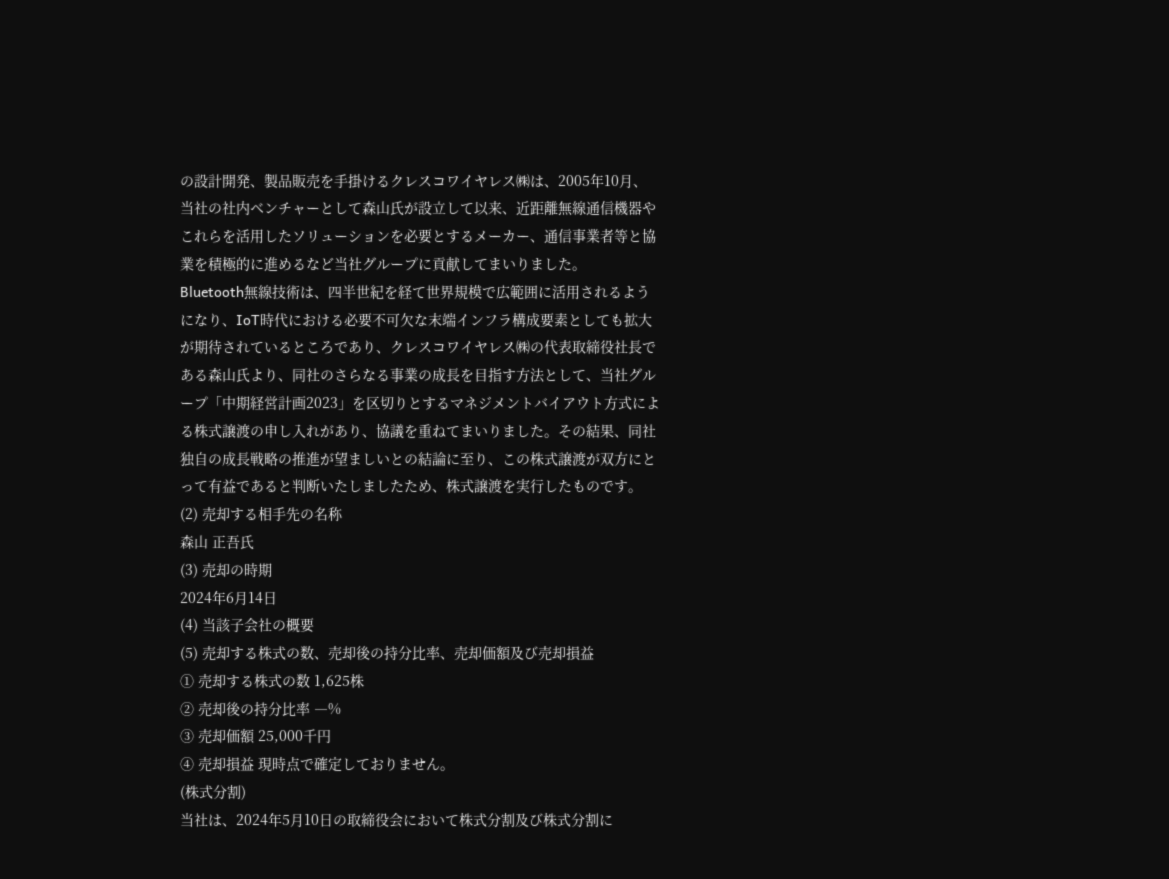の設計開発、製品販売を手掛けるクレスコワイヤレス㈱は、2005年10月、当社の社内ベンチャーとして森山氏が設立して以来、近距離無線通信機器やこれらを活用したソリューションを必要とするメーカー、通信事業者等と協業を積極的に進めるなど当社グループに貢献してまいりました。
Bluetooth無線技術は、四半世紀を経て世界規模で広範囲に活用されるようになり、IoT時代における必要不可欠な末端インフラ構成要素としても拡大が期待されているところであり、クレスコワイヤレス㈱の代表取締役社長である森山氏より、同社のさらなる事業の成長を目指す方法として、当社グループ「中期経営計画2023」を区切りとするマネジメントバイアウト方式による株式譲渡の申し入れがあり、協議を重ねてまいりました。その結果、同社独自の成長戦略の推進が望ましいとの結論に至り、この株式譲渡が双方にとって有益であると判断いたしましたため、株式譲渡を実行したものです。
(2) 売却する相手先の名称
森山 正吾氏
(3) 売却の時期
2024年6月14日
(4) 当該子会社の概要
(5) 売却する株式の数、売却後の持分比率、売却価額及び売却損益
① 売却する株式の数 1,625株
② 売却後の持分比率 ―%
③ 売却価額 25,000千円
④ 売却損益 現時点で確定しておりません。
(株式分割)
当社は、2024年5月10日の取締役会において株式分割及び株式分割に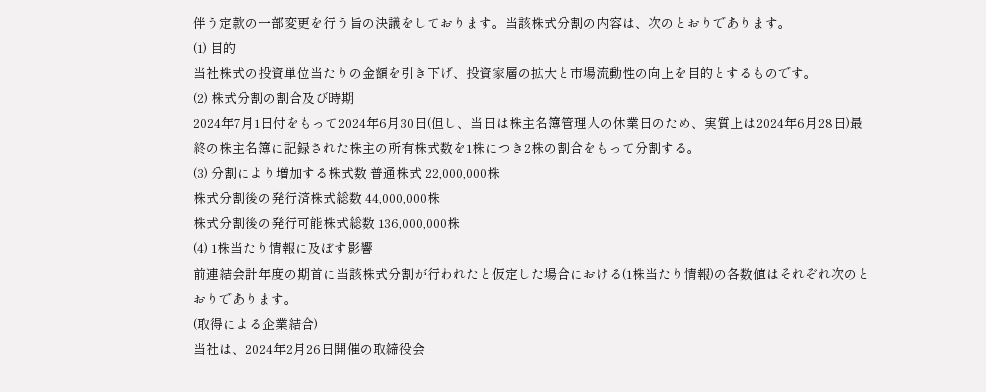伴う定款の一部変更を行う旨の決議をしております。当該株式分割の内容は、次のとおりであります。
(1) 目的
当社株式の投資単位当たりの金額を引き下げ、投資家層の拡大と市場流動性の向上を目的とするものです。
(2) 株式分割の割合及び時期
2024年7月1日付をもって2024年6月30日(但し、当日は株主名簿管理人の休業日のため、実質上は2024年6月28日)最終の株主名簿に記録された株主の所有株式数を1株につき2株の割合をもって分割する。
(3) 分割により増加する株式数 普通株式 22,000,000株
株式分割後の発行済株式総数 44,000,000株
株式分割後の発行可能株式総数 136,000,000株
(4) 1株当たり情報に及ぼす影響
前連結会計年度の期首に当該株式分割が行われたと仮定した場合における(1株当たり情報)の各数値はそれぞれ次のとおりであります。
(取得による企業結合)
当社は、2024年2月26日開催の取締役会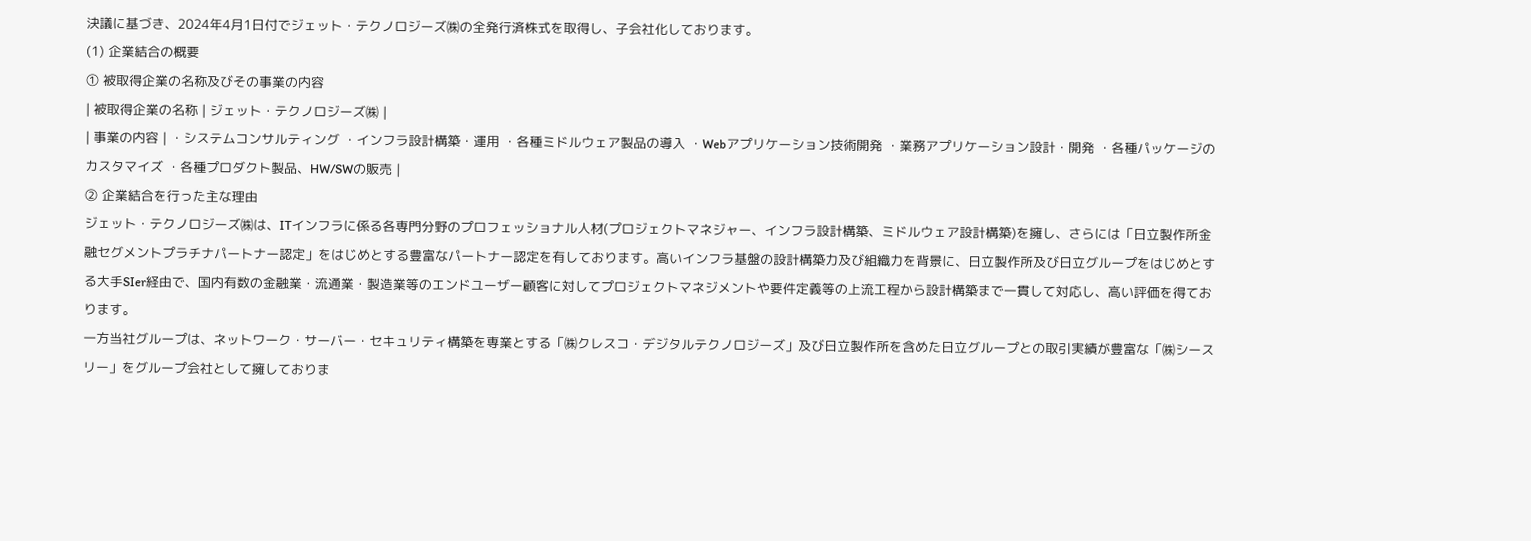決議に基づき、2024年4月1日付でジェット・テクノロジーズ㈱の全発行済株式を取得し、子会社化しております。
(1) 企業結合の概要
① 被取得企業の名称及びその事業の内容
| 被取得企業の名称 | ジェット・テクノロジーズ㈱ |
| 事業の内容 | ・システムコンサルティング ・インフラ設計構築・運用 ・各種ミドルウェア製品の導入 ・Webアプリケーション技術開発 ・業務アプリケーション設計・開発 ・各種パッケージのカスタマイズ ・各種プロダクト製品、HW/SWの販売 |
② 企業結合を行った主な理由
ジェット・テクノロジーズ㈱は、ITインフラに係る各専門分野のプロフェッショナル人材(プロジェクトマネジャー、インフラ設計構築、ミドルウェア設計構築)を擁し、さらには「日立製作所金融セグメントプラチナパートナー認定」をはじめとする豊富なパートナー認定を有しております。高いインフラ基盤の設計構築力及び組織力を背景に、日立製作所及び日立グループをはじめとする大手SIer経由で、国内有数の金融業・流通業・製造業等のエンドユーザー顧客に対してプロジェクトマネジメントや要件定義等の上流工程から設計構築まで一貫して対応し、高い評価を得ております。
一方当社グループは、ネットワーク・サーバー・セキュリティ構築を専業とする「㈱クレスコ・デジタルテクノロジーズ」及び日立製作所を含めた日立グループとの取引実績が豊富な「㈱シースリー」をグループ会社として擁しておりま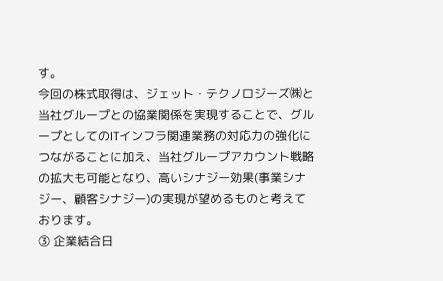す。
今回の株式取得は、ジェット・テクノロジーズ㈱と当社グループとの協業関係を実現することで、グループとしてのITインフラ関連業務の対応力の強化につながることに加え、当社グループアカウント戦略の拡大も可能となり、高いシナジー効果(事業シナジー、顧客シナジー)の実現が望めるものと考えております。
③ 企業結合日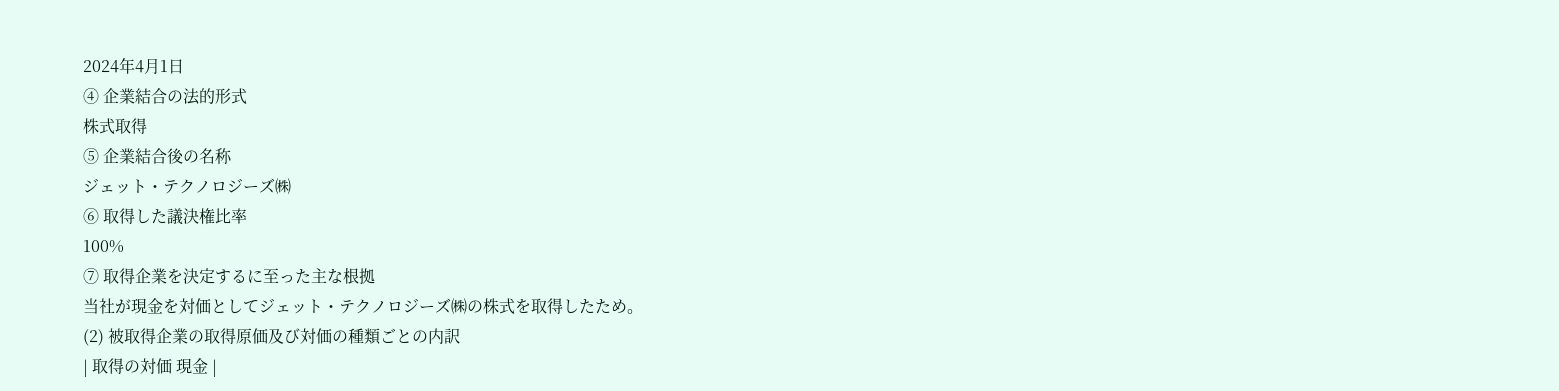2024年4月1日
④ 企業結合の法的形式
株式取得
⑤ 企業結合後の名称
ジェット・テクノロジーズ㈱
⑥ 取得した議決権比率
100%
⑦ 取得企業を決定するに至った主な根拠
当社が現金を対価としてジェット・テクノロジーズ㈱の株式を取得したため。
(2) 被取得企業の取得原価及び対価の種類ごとの内訳
| 取得の対価 現金 |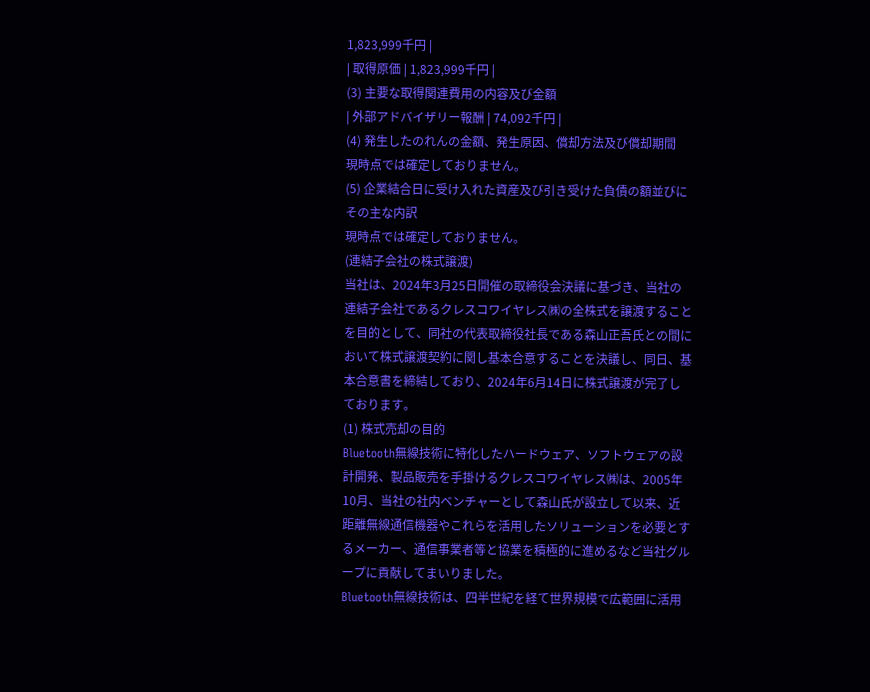1,823,999千円 |
| 取得原価 | 1,823,999千円 |
(3) 主要な取得関連費用の内容及び金額
| 外部アドバイザリー報酬 | 74,092千円 |
(4) 発生したのれんの金額、発生原因、償却方法及び償却期間
現時点では確定しておりません。
(5) 企業結合日に受け入れた資産及び引き受けた負債の額並びにその主な内訳
現時点では確定しておりません。
(連結子会社の株式譲渡)
当社は、2024年3月25日開催の取締役会決議に基づき、当社の連結子会社であるクレスコワイヤレス㈱の全株式を譲渡することを目的として、同社の代表取締役社長である森山正吾氏との間において株式譲渡契約に関し基本合意することを決議し、同日、基本合意書を締結しており、2024年6月14日に株式譲渡が完了しております。
(1) 株式売却の目的
Bluetooth無線技術に特化したハードウェア、ソフトウェアの設計開発、製品販売を手掛けるクレスコワイヤレス㈱は、2005年10月、当社の社内ベンチャーとして森山氏が設立して以来、近距離無線通信機器やこれらを活用したソリューションを必要とするメーカー、通信事業者等と協業を積極的に進めるなど当社グループに貢献してまいりました。
Bluetooth無線技術は、四半世紀を経て世界規模で広範囲に活用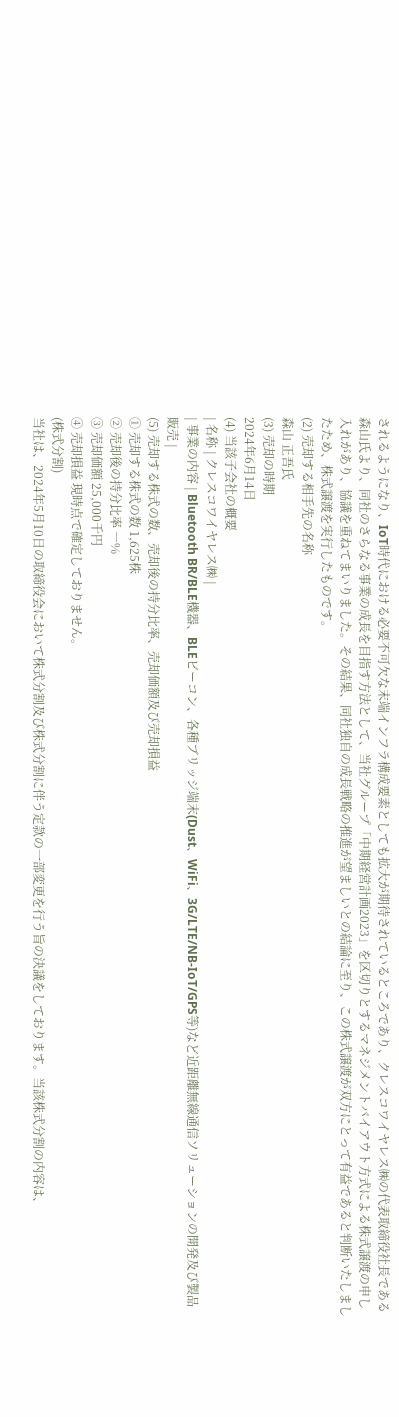されるようになり、IoT時代における必要不可欠な末端インフラ構成要素としても拡大が期待されているところであり、クレスコワイヤレス㈱の代表取締役社長である森山氏より、同社のさらなる事業の成長を目指す方法として、当社グループ「中期経営計画2023」を区切りとするマネジメントバイアウト方式による株式譲渡の申し入れがあり、協議を重ねてまいりました。その結果、同社独自の成長戦略の推進が望ましいとの結論に至り、この株式譲渡が双方にとって有益であると判断いたしましたため、株式譲渡を実行したものです。
(2) 売却する相手先の名称
森山 正吾氏
(3) 売却の時期
2024年6月14日
(4) 当該子会社の概要
| 名称 | クレスコワイヤレス㈱ |
| 事業の内容 | Bluetooth BR/BLE機器、BLEビーコン、各種ブリッジ端末(Dust、WiFi、3G/LTE/NB-IoT/GPS等)など近距離無線通信ソリューションの開発及び製品販売 |
(5) 売却する株式の数、売却後の持分比率、売却価額及び売却損益
① 売却する株式の数 1,625株
② 売却後の持分比率 ―%
③ 売却価額 25,000千円
④ 売却損益 現時点で確定しておりません。
(株式分割)
当社は、2024年5月10日の取締役会において株式分割及び株式分割に伴う定款の一部変更を行う旨の決議をしております。当該株式分割の内容は、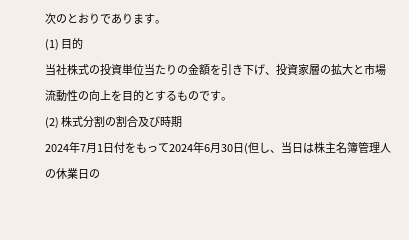次のとおりであります。
(1) 目的
当社株式の投資単位当たりの金額を引き下げ、投資家層の拡大と市場流動性の向上を目的とするものです。
(2) 株式分割の割合及び時期
2024年7月1日付をもって2024年6月30日(但し、当日は株主名簿管理人の休業日の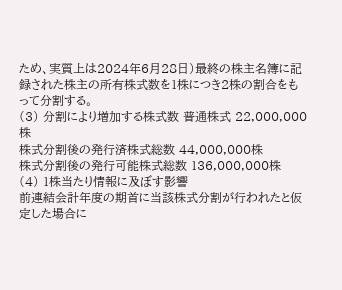ため、実質上は2024年6月28日)最終の株主名簿に記録された株主の所有株式数を1株につき2株の割合をもって分割する。
(3) 分割により増加する株式数 普通株式 22,000,000株
株式分割後の発行済株式総数 44,000,000株
株式分割後の発行可能株式総数 136,000,000株
(4) 1株当たり情報に及ぼす影響
前連結会計年度の期首に当該株式分割が行われたと仮定した場合に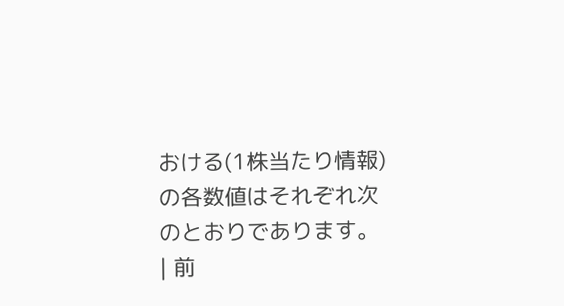おける(1株当たり情報)の各数値はそれぞれ次のとおりであります。
| 前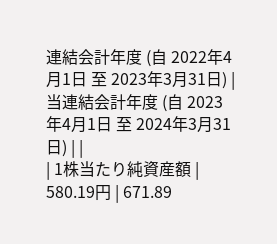連結会計年度 (自 2022年4月1日 至 2023年3月31日) | 当連結会計年度 (自 2023年4月1日 至 2024年3月31日) | |
| 1株当たり純資産額 | 580.19円 | 671.89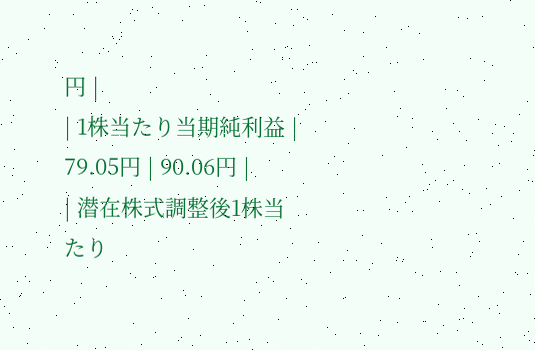円 |
| 1株当たり当期純利益 | 79.05円 | 90.06円 |
| 潜在株式調整後1株当たり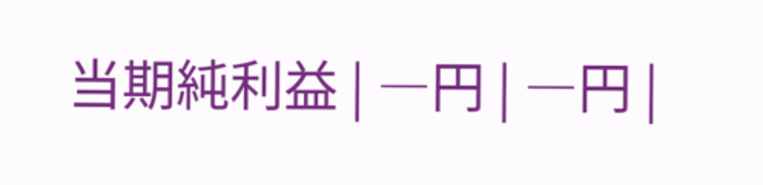当期純利益 | ―円 | ―円 |